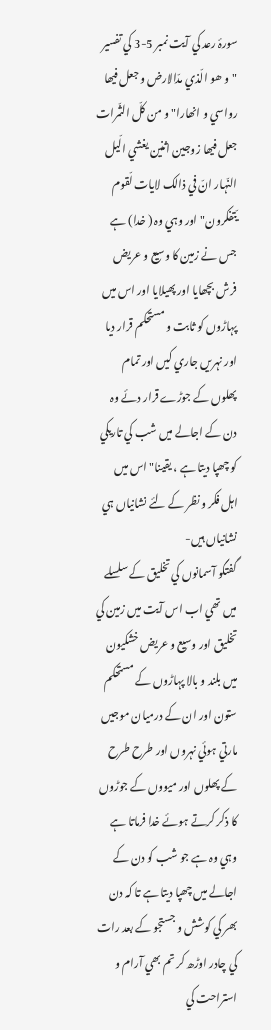سورۂ رعد کي آيت نمبر 5-3 کي تفسير
"و ھو الّذي مدّالارض و جعل فيھا رواسي و انھارا" و من کلّ الثّمرات جعل فيھا زوجين اثنين يغشي الّيل النّہار انّ في ذالک لايات لّقوم يّتفکرون"اور وہي وہ ( خدا) ہے جس نے زمين کا وسيع و عريض فرش بچھايا اور پھيلايا اور اس ميں پہاڑوں کو ثابت و مستحکم قرار ديا اور نہريں جاري کيں اور تمام پھلوں کے جوڑے قرار دئے وہ دن کے اجالے ميں شب کي تاريکي کو چھپا ديتا ہے ، يقينا" اس ميں اہل فکر و نظر کے لئے نشانياں ہي نشانياں ہيں-
گفتگو آسمانوں کي تخليق کے سلسلے ميں تھي اب اس آيت ميں زمين کي تخليق اور وسيع و عريض خشکيون ميں بلند و بالا پہاڑوں کے مستحکم ستون اور ان کے درميان موجيں مارتي ہوئي نہروں اور طرح طرح کے پھلوں اور ميووں کے جوڑوں کا ذکر کرتے ہوئے خدا فرماتا ہے وہي وہ ہے جو شب کو دن کے اجالے ميں چھپا ديتا ہے تا کہ دن بھر کي کوشش و جستجو کے بعد رات کي چادر اوڑھ کر تم بھي آرام و استراحت کي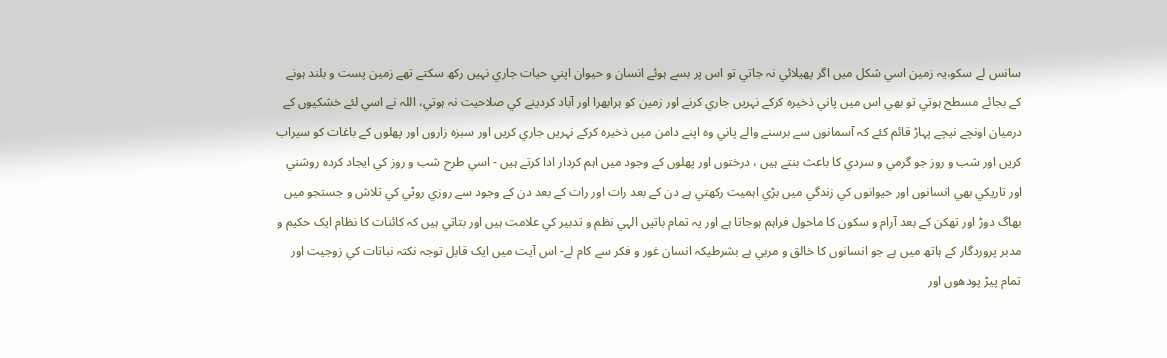سانس لے سکو،يہ زمين اسي شکل ميں اگر پھيلائي نہ جاتي تو اس پر بسے ہوئے انسان و حيوان اپني حيات جاري نہيں رکھ سکتے تھے زمين پست و بلند ہونے کے بجائے مسطح ہوتي تو بھي اس ميں پاني ذخيرہ کرکے نہريں جاري کرنے اور زمين کو ہرابھرا اور آباد کردينے کي صلاحيت نہ ہوتي، اللہ نے اسي لئے خشکيوں کے درميان اونچے نيچے پہاڑ قائم کئے کہ آسمانوں سے برسنے والے پاني وہ اپنے دامن ميں ذخيرہ کرکے نہريں جاري کريں اور سبزہ زاروں اور پھلوں کے باغات کو سيراب کريں اور شب و روز جو گرمي و سردي کا باعث بنتے ہيں ، درختوں اور پھلوں کے وجود ميں اہم کردار ادا کرتے ہيں - اسي طرح شب و روز کي ايجاد کردہ روشني اور تاريکي بھي انسانوں اور حيوانوں کي زندگي ميں بڑي اہميت رکھتي ہے دن کے بعد رات اور رات کے بعد دن کے وجود سے روزي روٹي کي تلاش و جستجو ميں بھاگ دوڑ اور تھکن کے بعد آرام و سکون کا ماحول فراہم ہوجاتا ہے اور يہ تمام باتيں الہي نظم و تدبير کي علامت ہيں اور بتاتي ہيں کہ کائنات کا نظام ايک حکيم و مدبر پروردگار کے ہاتھ ميں ہے جو انسانوں کا خالق و مربي ہے بشرطيکہ انسان غور و فکر سے کام لے- اس آيت ميں ايک قابل توجہ نکتہ نباتات کي زوجيت اور تمام پيڑ پودھوں اور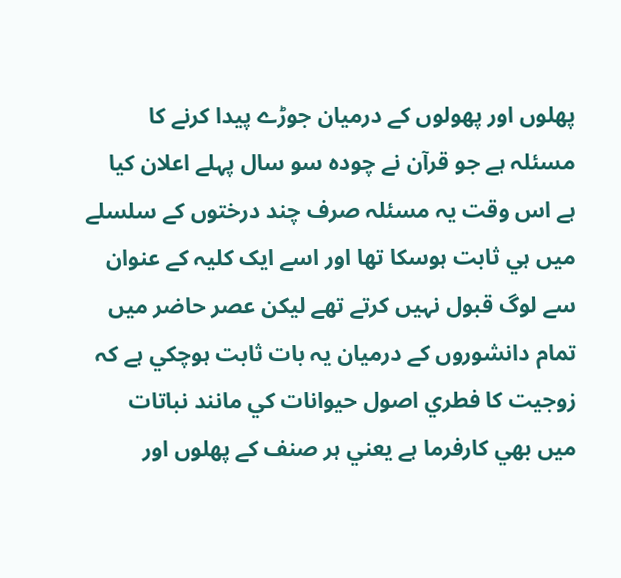پھلوں اور پھولوں کے درميان جوڑے پيدا کرنے کا مسئلہ ہے جو قرآن نے چودہ سو سال پہلے اعلان کيا ہے اس وقت يہ مسئلہ صرف چند درختوں کے سلسلے ميں ہي ثابت ہوسکا تھا اور اسے ايک کليہ کے عنوان سے لوگ قبول نہيں کرتے تھے ليکن عصر حاضر ميں تمام دانشوروں کے درميان يہ بات ثابت ہوچکي ہے کہ زوجيت کا فطري اصول حيوانات کي مانند نباتات ميں بھي کارفرما ہے يعني ہر صنف کے پھلوں اور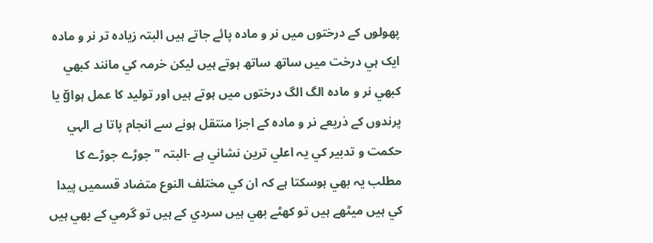پھولوں کے درختوں ميں نر و مادہ پائے جاتے ہيں البتہ زيادہ تر نر و مادہ ايک ہي درخت ميں ساتھ ساتھ ہوتے ہيں ليکن خرمہ کي مانند کبھي کبھي نر و مادہ الگ الگ درختوں ميں ہوتے ہيں اور توليد کا عمل ہواğ يا پرندوں کے ذريعے نر و مادہ کے اجزا منتقل ہونے سے انجام پاتا ہے الہي حکمت و تدبير کي يہ اعلي ترين نشاني ہے -البتہ " جوڑے جوڑے کا مطلب يہ بھي ہوسکتا ہے کہ ان کي مختلف النوع متضاد قسميں پيدا کي ہيں ميٹھے ہيں تو کھٹے بھي ہيں سردي کے ہيں تو گرمي کے بھي ہيں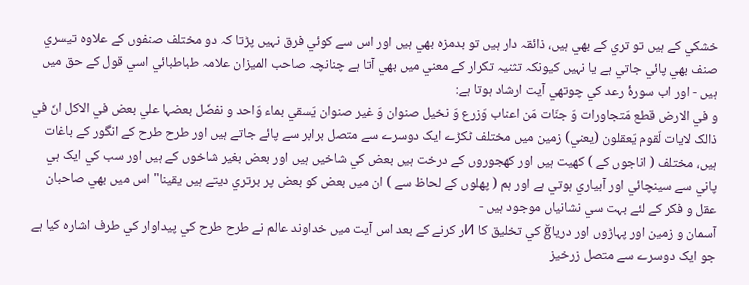خشکي کے ہيں تو تري کے بھي ہيں، ذائقہ دار ہيں تو بدمزہ بھي ہيں اور اس سے کوئي فرق نہيں پڑتا کہ دو مختلف صنفوں کے علاوہ تيسري صنف بھي پائي جاتي ہے يا نہيں کيونکہ تثنيہ تکرار کے معني ميں بھي آتا ہے چنانچہ صاحب الميزان علامہ طباطبائي اسي قول کے حق ميں ہيں - اور اب سورۂ رعد کي چوتھي آيت ارشاد ہوتا ہے:
و في الارض قطع مّتجاورات وّ جنّات مّن اعناب وّزرع وّ نخيل صنوان وّ غير صنوان يّسقي بماء وّاحد و نفضّل بعضہا علي بعض في الاکل انّ في ذالک لايات لّقوم يّعقلون (يعني) زمين ميں مختلف ٹکڑے ايک دوسرے سے متصل برابر سے پائے جاتے ہيں اور طرح طرح کے انگور کے باغات ہيں، مختلف ( اناجوں کے ) کھيت ہيں اور کھجوروں کے درخت ہيں بعض کي شاخيں ہيں اور بعض بغير شاخوں کے ہيں اور سب کي ايک ہي پاني سے سينچائي اور آبياري ہوتي ہے اور ہم ( پھلوں کے لحاظ سے ) ان ميں بعض کو بعض پر برتري ديتے ہيں يقينا" اس ميں بھي صاحبان عقل و فکر کے لئے بہت سي نشانياں موجود ہيں -
آسمان و زمين اور پہاڑوں اور درياğ کي تخليق کا Иر کرنے کے بعد اس آيت ميں خداوند عالم نے طرح طرح کي پيداوار کي طرف اشارہ کيا ہے جو ايک دوسرے سے متصل زرخيز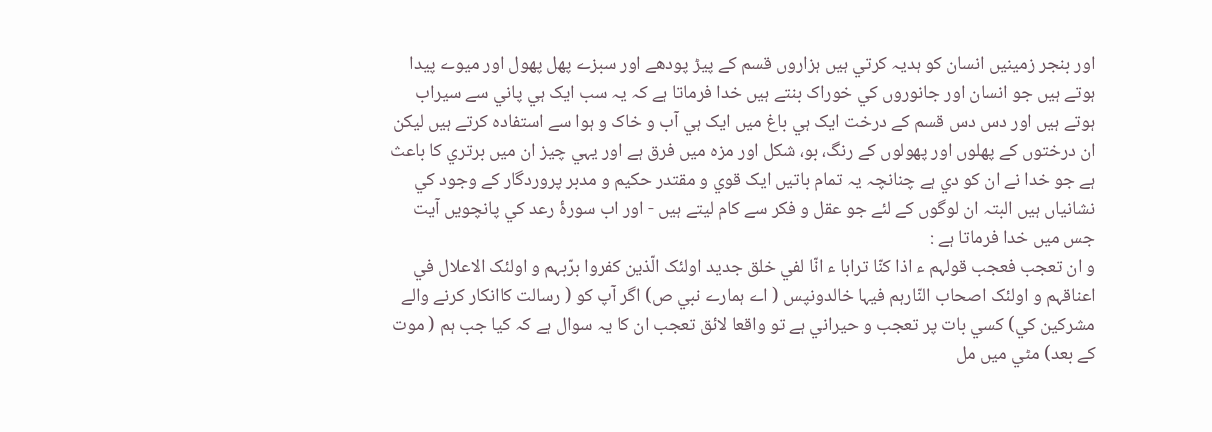اور بنجر زمينيں انسان کو ہديہ کرتي ہيں ہزاروں قسم کے پيڑ پودھے اور سبزے پھل پھول اور ميوے پيدا ہوتے ہيں جو انسان اور جانوروں کي خوراک بنتے ہيں خدا فرماتا ہے کہ يہ سب ايک ہي پاني سے سيراب ہوتے ہيں اور دس دس قسم کے درخت ايک ہي باغ ميں ايک ہي آب و خاک و ہوا سے استفادہ کرتے ہيں ليکن ان درختوں کے پھلوں اور پھولوں کے رنگ، بو، شکل اور مزہ ميں فرق ہے اور يہي چيز ان ميں برتري کا باعث ہے جو خدا نے ان کو دي ہے چنانچہ يہ تمام باتيں ايک قوي و مقتدر حکيم و مدبر پروردگار کے وجود کي نشانياں ہيں البتہ ان لوگوں کے لئے جو عقل و فکر سے کام ليتے ہيں - اور اب سورۂ رعد کي پانچويں آيت جس ميں خدا فرماتا ہے :
و ان تعجب فعجب قولہم ء اذا کنّا ترابا ء انّا لفي خلق جديد اولئک الّذين کفروا برّبہم و اولئک الاعلال في اعناقہم و اولئک اصحاب النّارہم فيہا خالدونپس ( اے ہمارے نبي ص) اگر آپ کو ( رسالت کاانکار کرنے والے مشرکين کي) کسي بات پر تعجب و حيراني ہے تو واقعا لائق تعجب ان کا يہ سوال ہے کہ کيا جب ہم ( موت کے بعد) مٹي ميں مل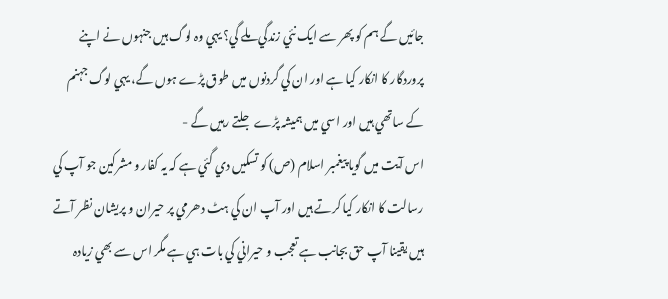جائيں گے ہم کو پھر سے ايک نئي زندگي ملے گي؟ يہي وہ لوگ ہيں جنہوں نے اپنے پروردگار کا انکار کيا ہے اور ان کي گردنوں ميں طوق پڑے ہوں گے، يہي لوگ جہنم کے ساتھي ہيں اور اسي ميں ہميشہ پڑے جلتے رہيں گے -
اس آيت ميں گويا پيغمبر اسلام (ص) کو تسکيں دي گئي ہے کہ يہ کفار و مشرکين جو آپ کي رسالت کا انکار کيا کرتے ہيں اور آپ ان کي ہٹ دھرمي پر حيران و پريشان نظر آتے ہيں يقينا آپ حق بجانب ہے تعجب و حيراني کي بات ہي ہے مگر اس سے بھي زيادہ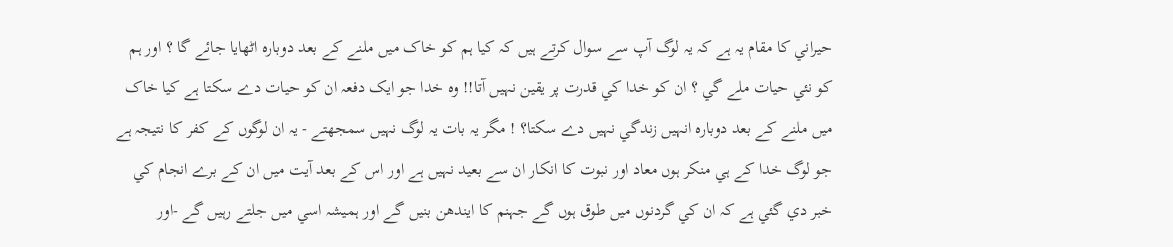حيراني کا مقام يہ ہے کہ يہ لوگ آپ سے سوال کرتے ہيں کہ کيا ہم کو خاک ميں ملنے کے بعد دوبارہ اٹھايا جائے گا ؟ اور ہم کو نئي حيات ملے گي ؟ ان کو خدا کي قدرت پر يقين نہيں آتا!! وہ خدا جو ايک دفعہ ان کو حيات دے سکتا ہے کيا خاک ميں ملنے کے بعد دوبارہ انہيں زندگي نہيں دے سکتا؟ ! مگر يہ بات يہ لوگ نہيں سمجھتے - يہ ان لوگوں کے کفر کا نتيجہ ہے جو لوگ خدا کے ہي منکر ہوں معاد اور نبوت کا انکار ان سے بعيد نہيں ہے اور اس کے بعد آيت ميں ان کے برے انجام کي خبر دي گئي ہے کہ ان کي گردنوں ميں طوق ہوں گے جہنم کا ايندھن بنيں گے اور ہميشہ اسي ميں جلتے رہيں گے -اور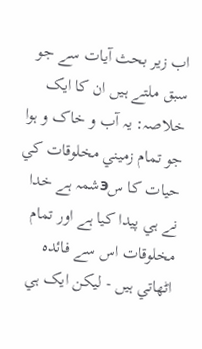اب زير بحث آيات سے جو سبق ملتے ہيں ان کا ايک خلاصہ: يہ آب و خاک و ہوا جو تمام زميني مخلوقات کي حيات کا سэشمہ ہے خدا نے ہي پيدا کيا ہے اور تمام مخلوقات اس سے فائدہ اٹھاتي ہيں - ليکن ايک ہي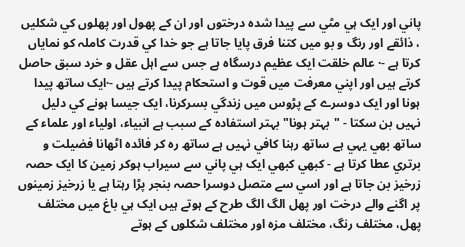پاني اور ايک ہي مٹي سے پيدا شدہ درختوں اور ان کے پھول اور پھلوں کي شکليں ، ذائقے اور رنگ و بو ميں کتنا فرق پايا جاتا ہے جو خدا کي قدرت کاملہ کو نماياں کرتا ہے -· عالم خلقت ايک عظيم درسگاہ ہے جس سے اہل عقل و خرد سبق حاصل کرتے ہيں اور اپني معرفت ميں قوت و استحکام پيدا کرتے ہيں -·ايک ساتھ پيدا ہونا اور ايک دوسرے کے پڑوس ميں زندگي بسرکرنا، ايک جيسا ہونے کي دليل نہيں بن سکتا - "بہتر ہونا" بہتر استفادہ کے سبب ہے انبياء، اولياء اور علماء کے ساتھ بھي يہي ہے ساتھ رہنا کافي نہيں ہے ساتھ رہ کر فائدہ اٹھانا فضيلت و برتري عطا کرتا ہے - کبھي کبھي ايک ہي پاني سے سيراب ہوکر زمين کا ايک حصہ زرخيز بن جاتا ہے اور اسي سے متصل دوسرا حصہ بنجر پڑا رہتا ہے يا زرخيز زمينوں پر اگنے والے درخت اور پھل الگ الگ طرح کے ہوتے ہيں ايک ہي باغ ميں مختلف پھل، مختلف رنگ، مختلف مزہ اور مختلف شکلوں کے ہوتے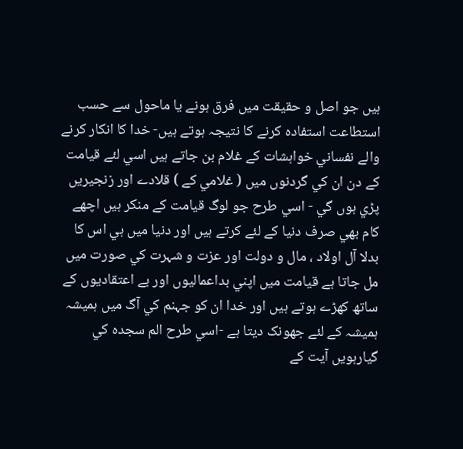ہيں جو اصل و حقيقت ميں فرق ہونے يا ماحول سے حسب استطاعت استفادہ کرنے کا نتيجہ ہوتے ہيں- خدا کا انکار کرنے والے نفساني خواہشات کے غلام بن جاتے ہيں اسي لئے قيامت کے دن ان کي گردنوں ميں ( غلامي کے ) قلادے اور زنجيريں پڑي ہوں گي - اسي طرح جو لوگ قيامت کے منکر ہيں اچھے کام بھي صرف دنيا کے لئے کرتے ہيں اور دنيا ميں ہي اس کا بدلا آل اولاد ، مال و دولت اور عزت و شہرت کي صورت ميں مل جاتا ہے قيامت ميں اپني بداعماليوں اور بے اعتقاديوں کے ساتھ کھڑے ہوتے ہيں اور خدا ان کو جہنم کي آگ ميں ہميشہ ہميشہ کے لئے جھونک ديتا ہے -اسي طرح الم سجدہ کي گيارہويں آيت کے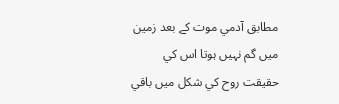مطابق آدمي موت کے بعد زمين ميں گم نہيں ہوتا اس کي حقيقت روح کي شکل ميں باقي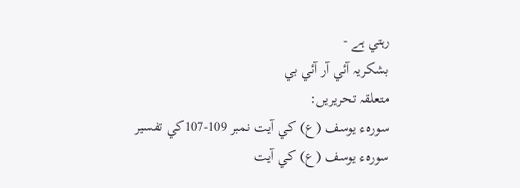رہتي ہے -
بشکريہ آئي آر آئي بي
متعلقہ تحريريں:
سورهء يوسف (ع) کي آيت نمبر 109-107کي تفسير
سورهء يوسف (ع) کي آيت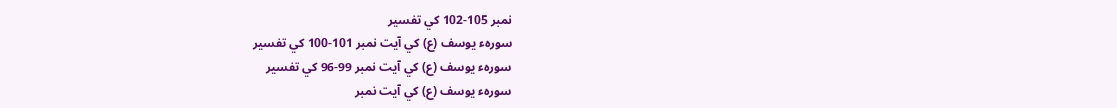نمبر 105-102 کي تفسير
سورهء يوسف (ع) کي آيت نمبر 101-100 کي تفسير
سورهء يوسف (ع) کي آيت نمبر 99-96 کي تفسير
سورهء يوسف (ع) کي آيت نمبر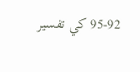95-92 کي تفسير